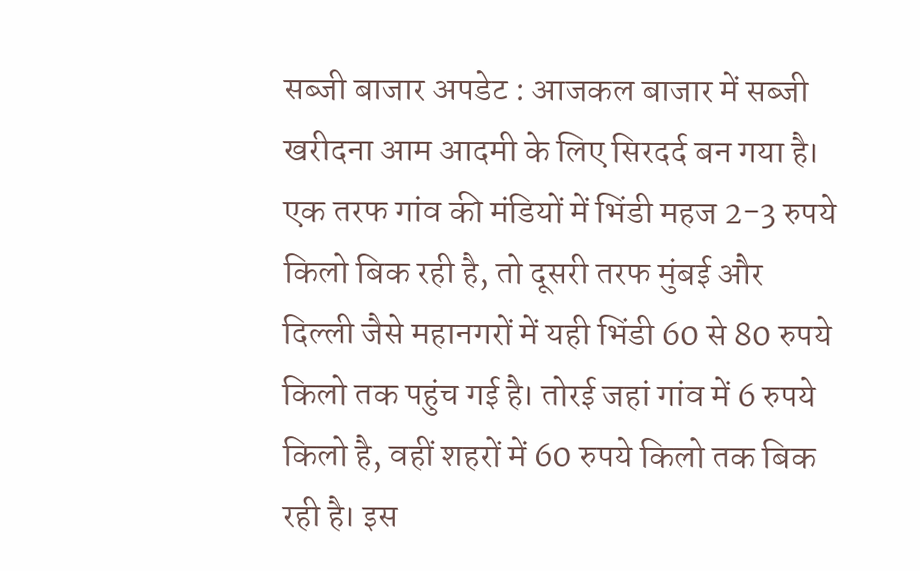सब्जी बाजार अपडेट : आजकल बाजार में सब्जी खरीदना आम आदमी के लिए सिरदर्द बन गया है। एक तरफ गांव की मंडियों में भिंडी महज 2-3 रुपये किलो बिक रही है, तो दूसरी तरफ मुंबई और दिल्ली जैसे महानगरों में यही भिंडी 60 से 80 रुपये किलो तक पहुंच गई है। तोरई जहां गांव में 6 रुपये किलो है, वहीं शहरों में 60 रुपये किलो तक बिक रही है। इस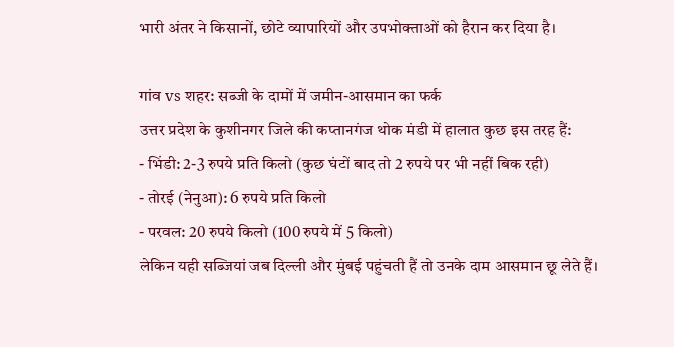भारी अंतर ने किसानों, छोटे व्यापारियों और उपभोक्ताओं को हैरान कर दिया है।

गांव vs शहर: सब्जी के दामों में जमीन-आसमान का फर्क
उत्तर प्रदेश के कुशीनगर जिले की कप्तानगंज थोक मंडी में हालात कुछ इस तरह हैं:
- भिंडी: 2-3 रुपये प्रति किलो (कुछ घंटों बाद तो 2 रुपये पर भी नहीं बिक रही)
- तोरई (नेनुआ): 6 रुपये प्रति किलो
- परवल: 20 रुपये किलो (100 रुपये में 5 किलो)
लेकिन यही सब्जियां जब दिल्ली और मुंबई पहुंचती हैं तो उनके दाम आसमान छू लेते हैं।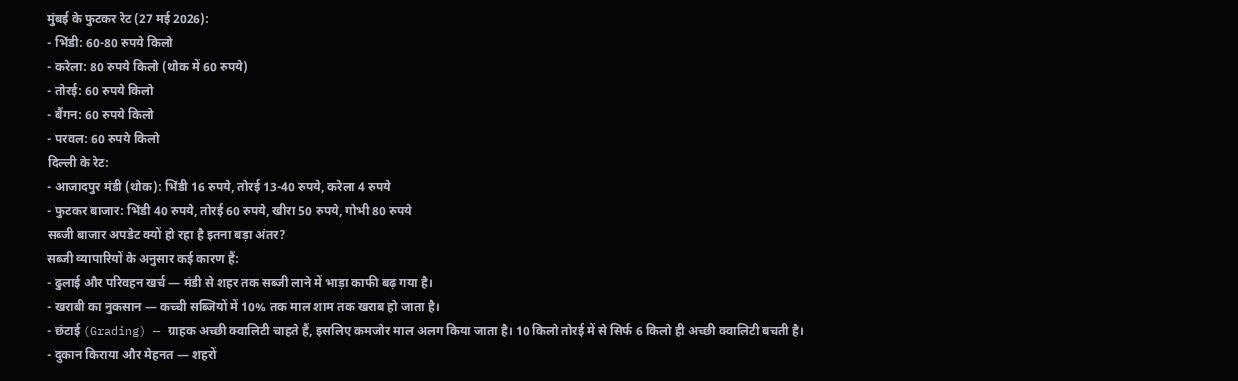मुंबई के फुटकर रेट (27 मई 2026):
- भिंडी: 60-80 रुपये किलो
- करेला: 80 रुपये किलो (थोक में 60 रुपये)
- तोरई: 60 रुपये किलो
- बैंगन: 60 रुपये किलो
- परवल: 60 रुपये किलो
दिल्ली के रेट:
- आजादपुर मंडी (थोक): भिंडी 16 रुपये, तोरई 13-40 रुपये, करेला 4 रुपये
- फुटकर बाजार: भिंडी 40 रुपये, तोरई 60 रुपये, खीरा 50 रुपये, गोभी 80 रुपये
सब्जी बाजार अपडेट क्यों हो रहा है इतना बड़ा अंतर?
सब्जी व्यापारियों के अनुसार कई कारण हैं:
- ढुलाई और परिवहन खर्च — मंडी से शहर तक सब्जी लाने में भाड़ा काफी बढ़ गया है।
- खराबी का नुकसान — कच्ची सब्जियों में 10% तक माल शाम तक खराब हो जाता है।
- छंटाई (Grading) — ग्राहक अच्छी क्वालिटी चाहते हैं, इसलिए कमजोर माल अलग किया जाता है। 10 किलो तोरई में से सिर्फ 6 किलो ही अच्छी क्वालिटी बचती है।
- दुकान किराया और मेहनत — शहरों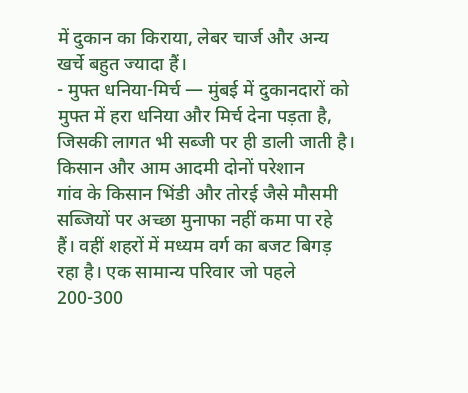में दुकान का किराया, लेबर चार्ज और अन्य खर्चे बहुत ज्यादा हैं।
- मुफ्त धनिया-मिर्च — मुंबई में दुकानदारों को मुफ्त में हरा धनिया और मिर्च देना पड़ता है, जिसकी लागत भी सब्जी पर ही डाली जाती है।
किसान और आम आदमी दोनों परेशान
गांव के किसान भिंडी और तोरई जैसे मौसमी सब्जियों पर अच्छा मुनाफा नहीं कमा पा रहे हैं। वहीं शहरों में मध्यम वर्ग का बजट बिगड़ रहा है। एक सामान्य परिवार जो पहले 200-300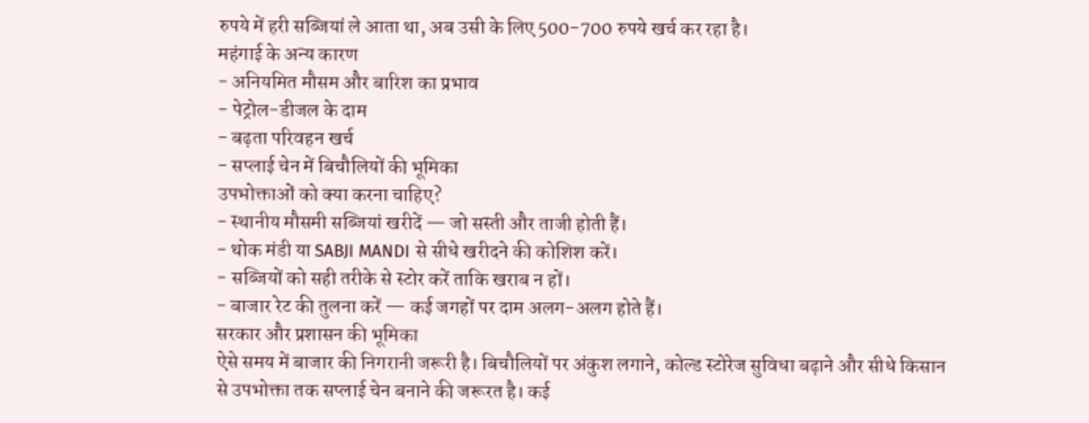रुपये में हरी सब्जियां ले आता था, अब उसी के लिए 500-700 रुपये खर्च कर रहा है।
महंगाई के अन्य कारण
- अनियमित मौसम और बारिश का प्रभाव
- पेट्रोल-डीजल के दाम
- बढ़ता परिवहन खर्च
- सप्लाई चेन में बिचौलियों की भूमिका
उपभोक्ताओं को क्या करना चाहिए?
- स्थानीय मौसमी सब्जियां खरीदें — जो सस्ती और ताजी होती हैं।
- थोक मंडी या SABJI MANDI से सीधे खरीदने की कोशिश करें।
- सब्जियों को सही तरीके से स्टोर करें ताकि खराब न हों।
- बाजार रेट की तुलना करें — कई जगहों पर दाम अलग-अलग होते हैं।
सरकार और प्रशासन की भूमिका
ऐसे समय में बाजार की निगरानी जरूरी है। बिचौलियों पर अंकुश लगाने, कोल्ड स्टोरेज सुविधा बढ़ाने और सीधे किसान से उपभोक्ता तक सप्लाई चेन बनाने की जरूरत है। कई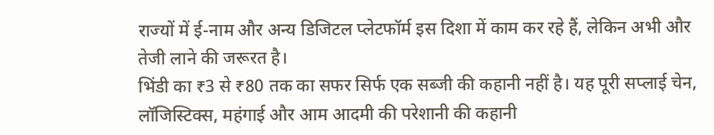राज्यों में ई-नाम और अन्य डिजिटल प्लेटफॉर्म इस दिशा में काम कर रहे हैं, लेकिन अभी और तेजी लाने की जरूरत है।
भिंडी का ₹3 से ₹80 तक का सफर सिर्फ एक सब्जी की कहानी नहीं है। यह पूरी सप्लाई चेन, लॉजिस्टिक्स, महंगाई और आम आदमी की परेशानी की कहानी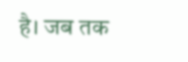है। जब तक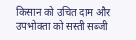किसान को उचित दाम और उपभोक्ता को सस्ती सब्जी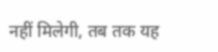नहीं मिलेगी, तब तक यह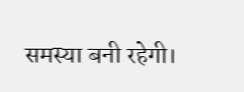समस्या बनी रहेगी।